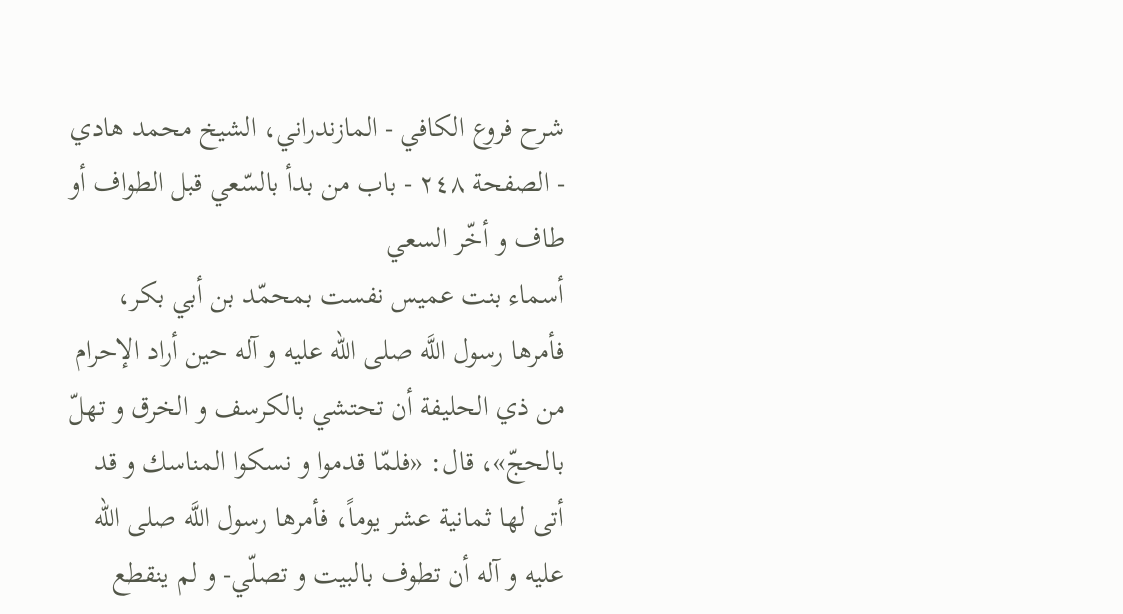شرح فروع الكافي - المازندراني، الشيخ محمد هادي - الصفحة ٢٤٨ - باب من بدأ بالسّعي قبل الطواف أو طاف و أخّر السعي
أسماء بنت عميس نفست بمحمّد بن أبي بكر، فأمرها رسول اللَّه صلى الله عليه و آله حين أراد الإحرام من ذي الحليفة أن تحتشي بالكرسف و الخرق و تهلّ بالحجّ»، قال: «فلمّا قدموا و نسكوا المناسك و قد أتى لها ثمانية عشر يوماً، فأمرها رسول اللَّه صلى الله عليه و آله أن تطوف بالبيت و تصلّي- و لم ينقطع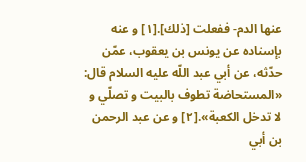عنها الدم- ففعلت [ذلك].[١] و عنه بإسناده عن يونس بن يعقوب، عمّن حدّثه، عن أبي عبد اللّه عليه السلام قال:
«المستحاضة تطوف بالبيت و تصلّي و لا تدخل الكعبة».[٢] و عن عبد الرحمن بن أبي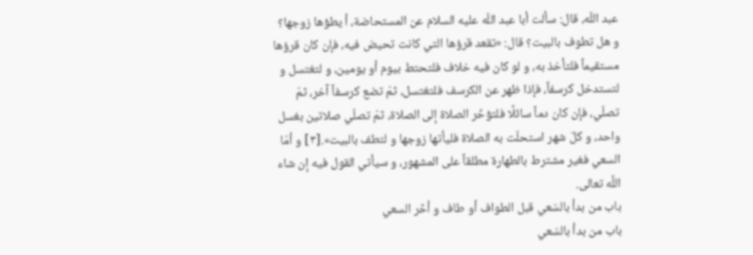عبد اللّه، قال: سألت أبا عبد اللّه عليه السلام عن المستحاضة، أ يطؤها زوجها؟ و هل تطوف بالبيت؟ قال: «تقعد قرؤها التي كانت تحيض فيه، فإن كان قرؤها مستقيماً فلتأخذ به، و لو كان فيه خلاف فلتحتط بيوم أو يومين، و لتغتسل و لتستدخل كرسفاً، فإذا ظهر عن الكرسف فلتغتسل، ثمّ تضع كرسفاً آخر، ثمّ تصلّي، فإن كان دماً سائلًا فلتؤخّر الصلاة إلى الصلاة، ثمّ تصلّي صلاتين بغسل واحد، و كلّ شهر استحلّت به الصلاة فليأتها زوجها و لتطف بالبيت».[٣] و أمّا السعي فغير مشترط بالطهارة مطلقاً على المشهور، و سيأتي القول فيه إن شاء اللَّه تعالى.
باب من بدأ بالسّعي قبل الطواف أو طاف و أخّر السعي
باب من بدأ بالسّعي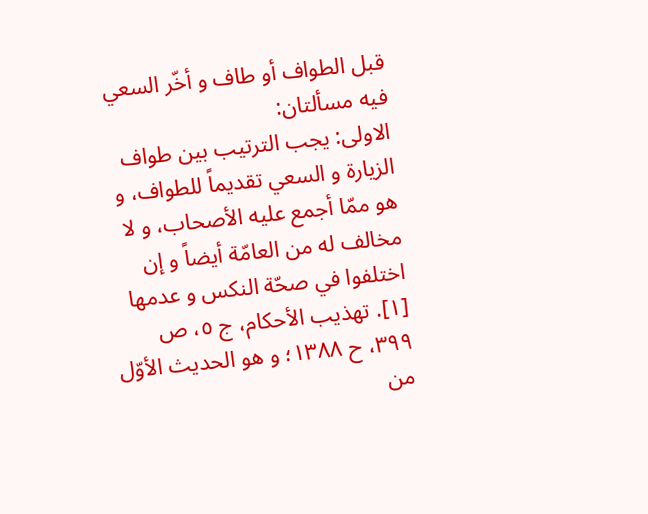قبل الطواف أو طاف و أخّر السعي
فيه مسألتان:
الاولى: يجب الترتيب بين طواف الزيارة و السعي تقديماً للطواف، و هو ممّا أجمع عليه الأصحاب، و لا مخالف له من العامّة أيضاً و إن اختلفوا في صحّة النكس و عدمها
[١]. تهذيب الأحكام، ج ٥، ص ٣٩٩، ح ١٣٨٨؛ و هو الحديث الأوّل من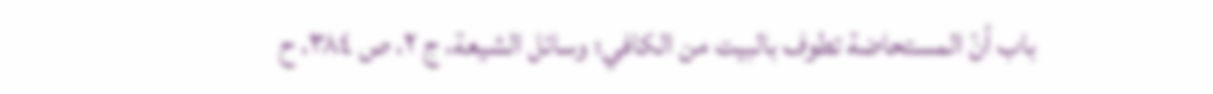باب أنّ المستحاضة تطوف بالبيت من الكافي؛ وسائل الشيعة، ج ٢، ص ٣٨٤، ح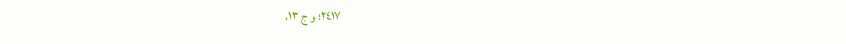٢٤١٧؛ و ج ١٣،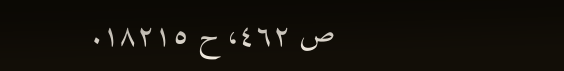ص ٤٦٢، ح ١٨٢١٥.